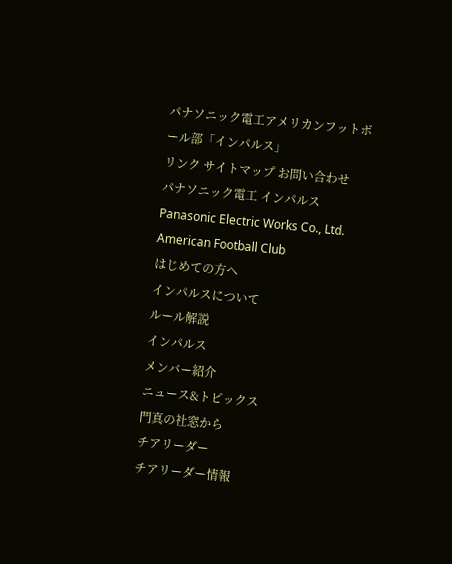パナソニック電工アメリカンフットボール部「インパルス」
リンク サイトマップ お問い合わせ
パナソニック電工 インパルス
Panasonic Electric Works Co., Ltd. American Football Club
はじめての方へ
インパルスについて
ルール解説
インパルス
メンバー紹介
ニュース&トピックス
門真の社窓から
チアリーダー
チアリーダー情報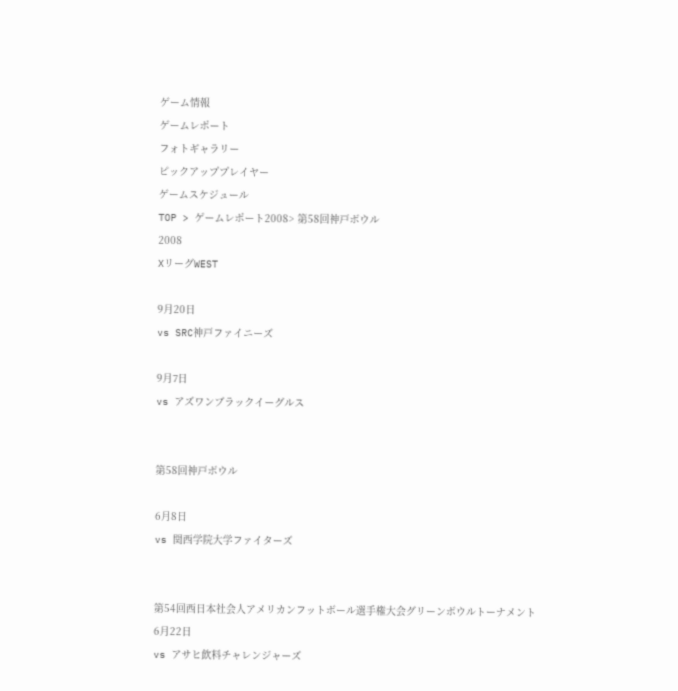ゲーム情報
ゲームレポート
フォトギャラリー
ピックアッププレイヤー
ゲームスケジュール
TOP > ゲームレポート2008> 第58回神戸ボウル
2008
XリーグWEST

9月20日
vs SRC神戸ファイニーズ

9月7日
vs アズワンブラックイーグルス


第58回神戸ボウル

6月8日
vs 関西学院大学ファイターズ


第54回西日本社会人アメリカンフットボール選手権大会グリーンボウルトーナメント
6月22日
vs アサヒ飲料チャレンジャーズ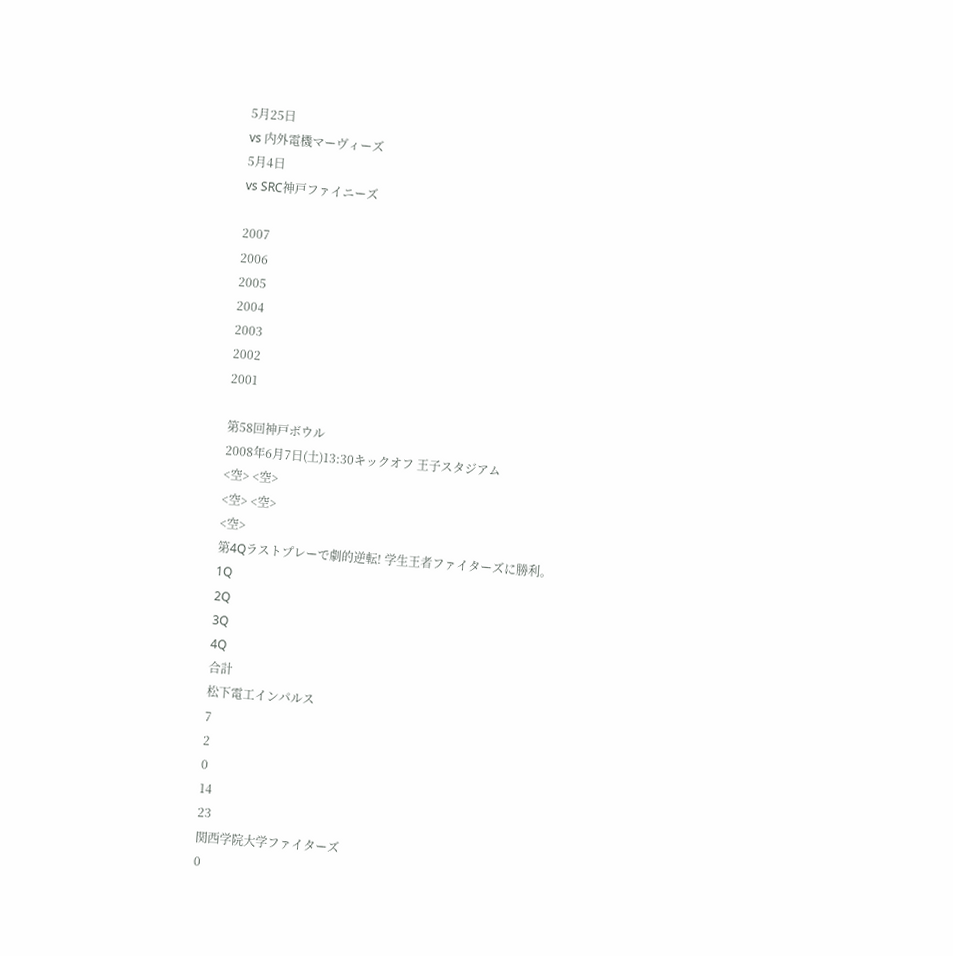5月25日
vs 内外電機マーヴィーズ
5月4日
vs SRC神戸ファイニーズ

2007
2006
2005
2004
2003
2002
2001

第58回神戸ボウル
2008年6月7日(土)13:30キックオフ 王子スタジアム
<空> <空>
<空> <空>
<空>
第4Qラストプレーで劇的逆転! 学生王者ファイターズに勝利。
1Q
2Q
3Q
4Q
合計
松下電工インパルス
7
2
0
14
23
関西学院大学ファイターズ
0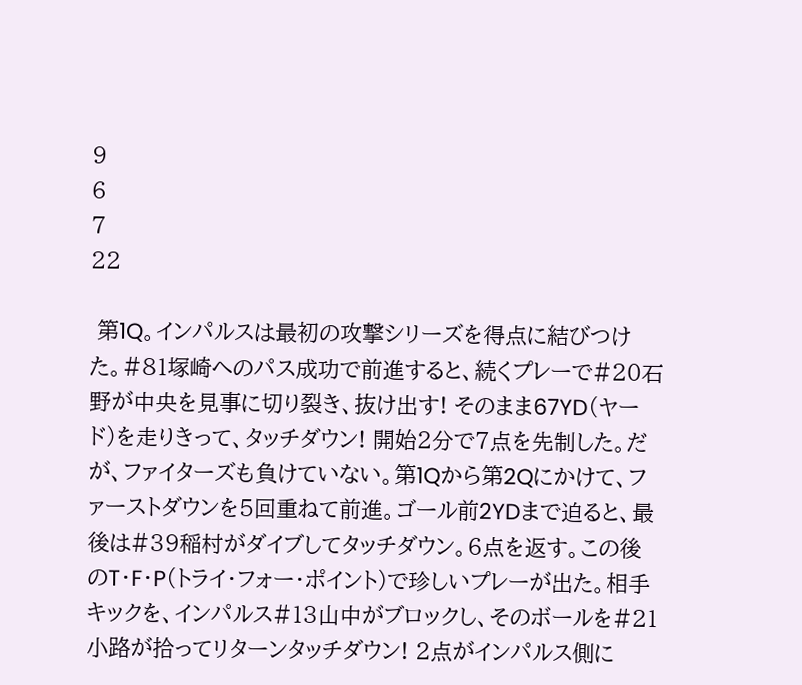9
6
7
22

 第1Q。インパルスは最初の攻撃シリーズを得点に結びつけた。#81塚崎へのパス成功で前進すると、続くプレーで#20石野が中央を見事に切り裂き、抜け出す! そのまま67YD(ヤード)を走りきって、タッチダウン! 開始2分で7点を先制した。だが、ファイターズも負けていない。第1Qから第2Qにかけて、ファーストダウンを5回重ねて前進。ゴール前2YDまで迫ると、最後は#39稲村がダイブしてタッチダウン。6点を返す。この後のT・F・P(トライ・フォー・ポイント)で珍しいプレーが出た。相手キックを、インパルス#13山中がブロックし、そのボールを#21小路が拾ってリターンタッチダウン! 2点がインパルス側に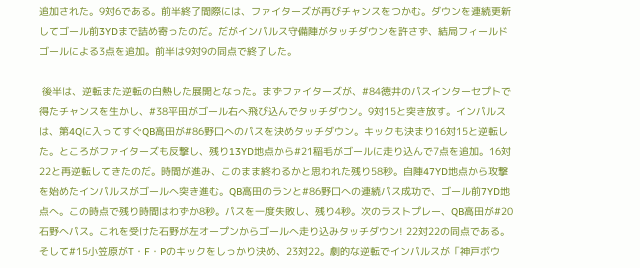追加された。9対6である。前半終了間際には、ファイターズが再びチャンスをつかむ。ダウンを連続更新してゴール前3YDまで詰め寄ったのだ。だがインパルス守備陣がタッチダウンを許さず、結局フィールドゴールによる3点を追加。前半は9対9の同点で終了した。

 後半は、逆転また逆転の白熱した展開となった。まずファイターズが、#84徳井のパスインターセプトで得たチャンスを生かし、#38平田がゴール右へ飛び込んでタッチダウン。9対15と突き放す。インパルスは、第4Qに入ってすぐQB高田が#86野口へのパスを決めタッチダウン。キックも決まり16対15と逆転した。ところがファイターズも反撃し、残り13YD地点から#21稲毛がゴールに走り込んで7点を追加。16対22と再逆転してきたのだ。時間が進み、このまま終わるかと思われた残り58秒。自陣47YD地点から攻撃を始めたインパルスがゴールへ突き進む。QB高田のランと#86野口への連続パス成功で、ゴール前7YD地点へ。この時点で残り時間はわずか8秒。パスを一度失敗し、残り4秒。次のラストプレー、QB高田が#20石野へパス。これを受けた石野が左オープンからゴールへ走り込みタッチダウン! 22対22の同点である。そして#15小笠原がT・F・Pのキックをしっかり決め、23対22。劇的な逆転でインパルスが「神戸ボウ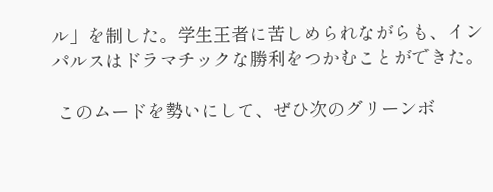ル」を制した。学生王者に苦しめられながらも、インパルスはドラマチックな勝利をつかむことができた。

 このムードを勢いにして、ぜひ次のグリーンボ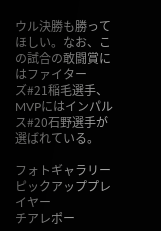ウル決勝も勝ってほしい。なお、この試合の敢闘賞にはファイターズ#21稲毛選手、MVPにはインパルス#20石野選手が選ばれている。

フォトギャラリー
ピックアッププレイヤー
チアレポー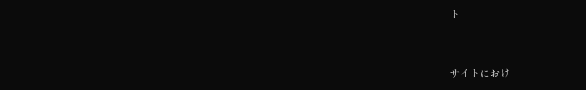ト


サイトにおけ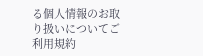る個人情報のお取り扱いについてご利用規約